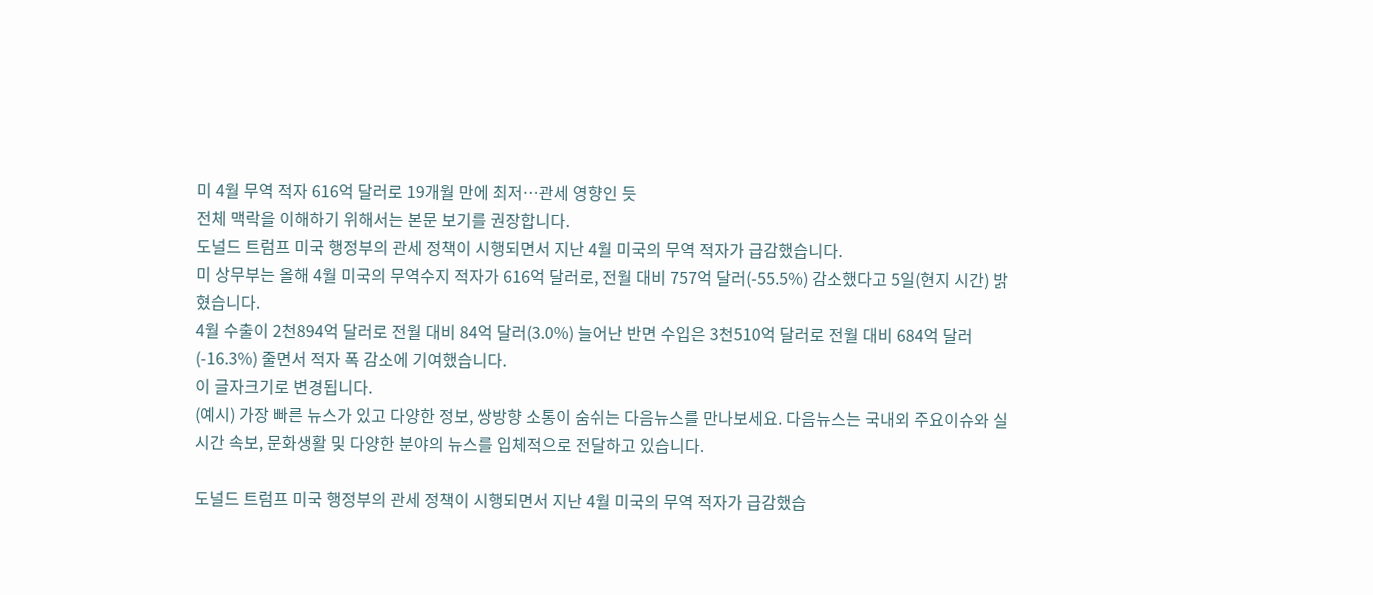미 4월 무역 적자 616억 달러로 19개월 만에 최저…관세 영향인 듯
전체 맥락을 이해하기 위해서는 본문 보기를 권장합니다.
도널드 트럼프 미국 행정부의 관세 정책이 시행되면서 지난 4월 미국의 무역 적자가 급감했습니다.
미 상무부는 올해 4월 미국의 무역수지 적자가 616억 달러로, 전월 대비 757억 달러(-55.5%) 감소했다고 5일(현지 시간) 밝혔습니다.
4월 수출이 2천894억 달러로 전월 대비 84억 달러(3.0%) 늘어난 반면 수입은 3천510억 달러로 전월 대비 684억 달러(-16.3%) 줄면서 적자 폭 감소에 기여했습니다.
이 글자크기로 변경됩니다.
(예시) 가장 빠른 뉴스가 있고 다양한 정보, 쌍방향 소통이 숨쉬는 다음뉴스를 만나보세요. 다음뉴스는 국내외 주요이슈와 실시간 속보, 문화생활 및 다양한 분야의 뉴스를 입체적으로 전달하고 있습니다.

도널드 트럼프 미국 행정부의 관세 정책이 시행되면서 지난 4월 미국의 무역 적자가 급감했습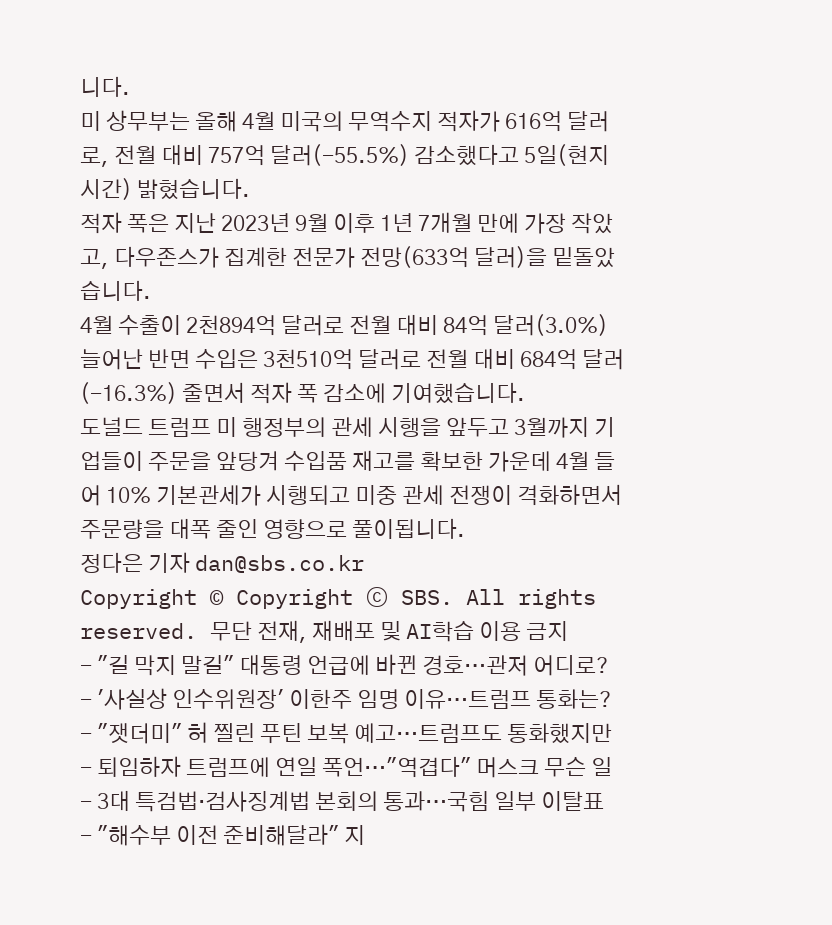니다.
미 상무부는 올해 4월 미국의 무역수지 적자가 616억 달러로, 전월 대비 757억 달러(-55.5%) 감소했다고 5일(현지 시간) 밝혔습니다.
적자 폭은 지난 2023년 9월 이후 1년 7개월 만에 가장 작았고, 다우존스가 집계한 전문가 전망(633억 달러)을 밑돌았습니다.
4월 수출이 2천894억 달러로 전월 대비 84억 달러(3.0%) 늘어난 반면 수입은 3천510억 달러로 전월 대비 684억 달러(-16.3%) 줄면서 적자 폭 감소에 기여했습니다.
도널드 트럼프 미 행정부의 관세 시행을 앞두고 3월까지 기업들이 주문을 앞당겨 수입품 재고를 확보한 가운데 4월 들어 10% 기본관세가 시행되고 미중 관세 전쟁이 격화하면서 주문량을 대폭 줄인 영향으로 풀이됩니다.
정다은 기자 dan@sbs.co.kr
Copyright © Copyright ⓒ SBS. All rights reserved. 무단 전재, 재배포 및 AI학습 이용 금지
- "길 막지 말길" 대통령 언급에 바뀐 경호…관저 어디로?
- '사실상 인수위원장' 이한주 임명 이유…트럼프 통화는?
- "잿더미" 허 찔린 푸틴 보복 예고…트럼프도 통화했지만
- 퇴임하자 트럼프에 연일 폭언…"역겹다" 머스크 무슨 일
- 3대 특검법·검사징계법 본회의 통과…국힘 일부 이탈표
- "해수부 이전 준비해달라" 지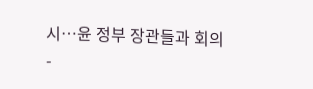시…윤 정부 장관들과 회의
-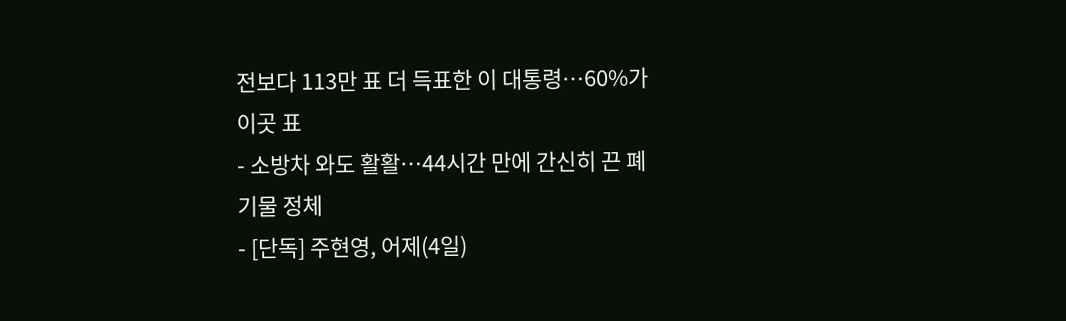전보다 113만 표 더 득표한 이 대통령…60%가 이곳 표
- 소방차 와도 활활…44시간 만에 간신히 끈 폐기물 정체
- [단독] 주현영, 어제(4일)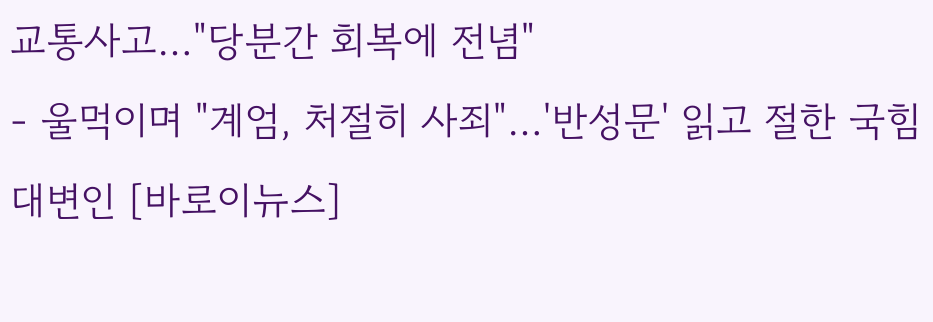교통사고…"당분간 회복에 전념"
- 울먹이며 "계엄, 처절히 사죄"…'반성문' 읽고 절한 국힘 대변인 [바로이뉴스]